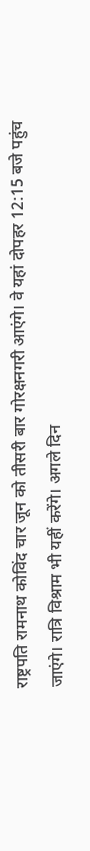राष्ट्रपति रामनाथ कोविंद चार जून को तीसरी बार गोरक्षनगरी आएंगे। वे यहां दोपहर 12:15 बजे पहुंच जाएंगे। रात्रि विश्राम भी यहीं करेंगे। अगले दिन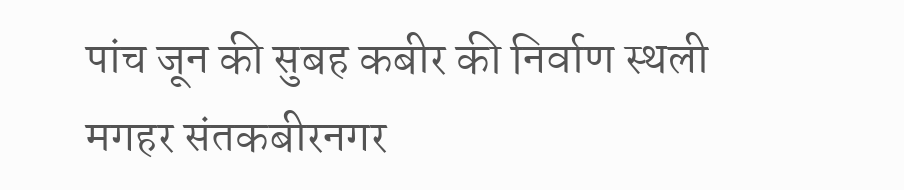पांच जून की सुबह कबीर की निर्वाण स्थली मगहर संतकबीरनगर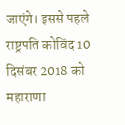जाएंगे। इससे पहले राष्ट्रपति कोविंद 10 दिसंबर 2018 को महाराणा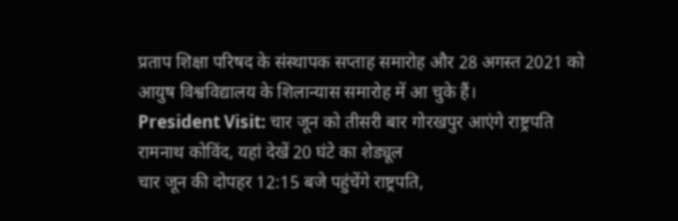प्रताप शिक्षा परिषद के संस्थापक सप्ताह समारोह और 28 अगस्त 2021 को आयुष विश्वविद्यालय के शिलान्यास समारोह में आ चुके हैं।
President Visit: चार जून को तीसरी बार गोरखपुर आएंगे राष्ट्रपति रामनाथ कोविंद, यहां देखें 20 घंटे का शेड्यूल
चार जून की दोपहर 12:15 बजे पहुंचेंगे राष्ट्रपति,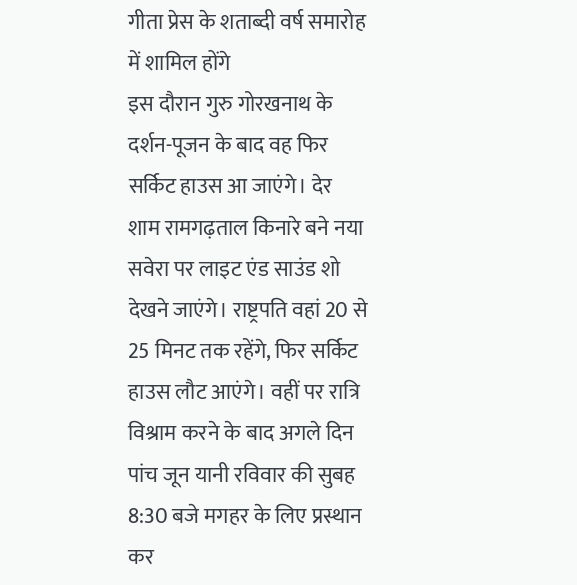गीता प्रेस के शताब्दी वर्ष समारोह में शामिल होंगे
इस दौरान गुरु गोरखनाथ के दर्शन-पूजन के बाद वह फिर सर्किट हाउस आ जाएंगे। देर शाम रामगढ़ताल किनारे बने नया सवेरा पर लाइट एंड साउंड शो देखने जाएंगे। राष्ट्रपति वहां 20 से 25 मिनट तक रहेंगे, फिर सर्किट हाउस लौट आएंगे। वहीं पर रात्रि विश्राम करने के बाद अगले दिन पांच जून यानी रविवार की सुबह 8:30 बजे मगहर के लिए प्रस्थान कर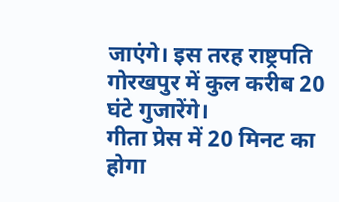जाएंगे। इस तरह राष्ट्रपति गोरखपुर में कुल करीब 20 घंटे गुजारेंगे।
गीता प्रेस में 20 मिनट का होगा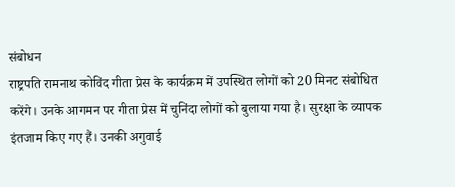संबोधन
राष्ट्रपति रामनाथ कोविंद गीता प्रेस के कार्यक्रम में उपस्थित लोगों को 20 मिनट संबोधित करेंगे। उनके आगमन पर गीता प्रेस में चुनिंदा लोगों को बुलाया गया है। सुरक्षा के व्यापक इंतजाम किए गए हैं। उनकी अगुवाई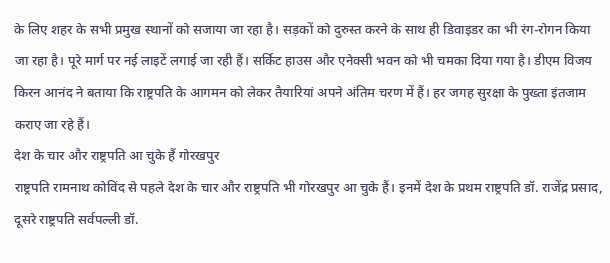के लिए शहर के सभी प्रमुख स्थानों को सजाया जा रहा है। सड़कों को दुरुस्त करने के साथ ही डिवाइडर का भी रंग-रोगन किया जा रहा है। पूरे मार्ग पर नई लाइटें लगाई जा रही हैं। सर्किट हाउस और एनेक्सी भवन को भी चमका दिया गया है। डीएम विजय किरन आनंद ने बताया कि राष्ट्रपति के आगमन को लेकर तैयारियां अपने अंतिम चरण में हैं। हर जगह सुरक्षा के पुख्ता इंतजाम कराए जा रहे हैं।
देश के चार और राष्ट्रपति आ चुके हैं गोरखपुर
राष्ट्रपति रामनाथ कोविंद से पहले देश के चार और राष्ट्रपति भी गोरखपुर आ चुके हैं। इनमें देश के प्रथम राष्ट्रपति डॉ. राजेंद्र प्रसाद, दूसरे राष्ट्रपति सर्वपल्ली डॉ.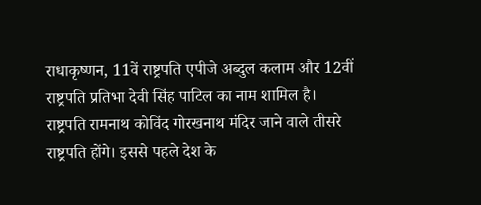राधाकृष्णन, 11वें राष्ट्रपति एपीजे अब्दुल कलाम और 12वीं राष्ट्रपति प्रतिभा देवी सिंह पाटिल का नाम शामिल है।
राष्ट्रपति रामनाथ कोविंद गोरखनाथ मंदिर जाने वाले तीसरे राष्ट्रपति होंगे। इससे पहले देश के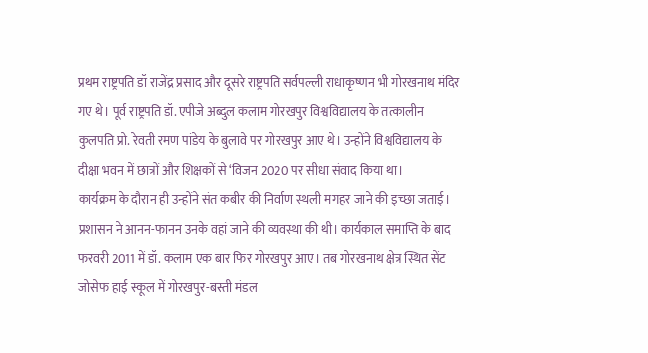प्रथम राष्ट्रपति डॉ राजेंद्र प्रसाद और दूसरे राष्ट्रपति सर्वपल्ली राधाकृष्णन भी गोरखनाथ मंदिर गए थे। पूर्व राष्ट्रपति डॉ. एपीजे अब्दुल कलाम गोरखपुर विश्वविद्यालय के तत्कालीन कुलपति प्रो. रेवती रमण पांडेय के बुलावे पर गोरखपुर आए थे। उन्होंने विश्वविद्यालय के दीक्षा भवन में छात्रों और शिक्षकों से ‘विजन 2020 पर सीधा संवाद किया था।
कार्यक्रम के दौरान ही उन्होंने संत कबीर की निर्वाण स्थली मगहर जाने की इच्छा जताई। प्रशासन ने आनन-फानन उनके वहां जाने की व्यवस्था की थी। कार्यकाल समाप्ति के बाद फरवरी 2011 में डॉ. कलाम एक बार फिर गोरखपुर आए। तब गोरखनाथ क्षेत्र स्थित सेंट जोसेफ हाई स्कूल में गोरखपुर-बस्ती मंडल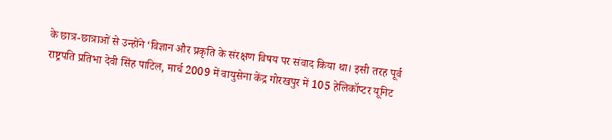के छात्र-छात्राओं से उन्होंने ‘विज्ञान और प्रकृति के संरक्षण विषय पर संवाद किया था। इसी तरह पूर्व राष्ट्रपति प्रतिभा देवी सिंह पाटिल, मार्च 2009 में वायुसेना केंद्र गोरखपुर में 105 हेलिकॉप्टर यूनिट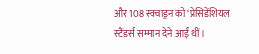और 108 स्क्वाड्रन को ‘प्रेसिडेंशियल स्टैंडर्स सम्मान देने आईं थीं।